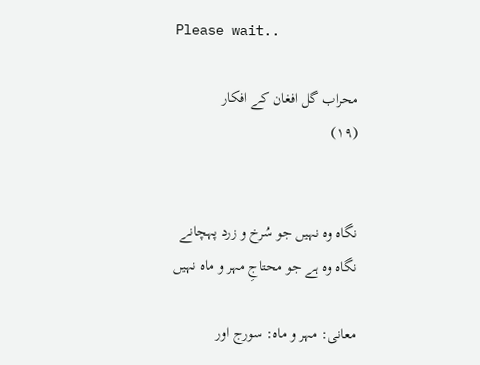Please wait..

محراب گل افغان کے افکار
(۱۹)


نگاہ وہ نہیں جو سُرخ و زرد پہچانے
نگاہ وہ ہے جو محتاجِ مہر و ماہ نہیں

معانی: مہر و ماہ: سورج اور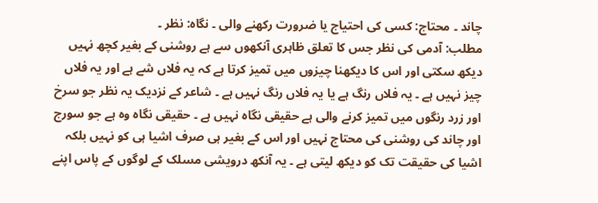چاند ۔ محتاج: کسی کی احتیاج یا ضرورت رکھنے والی ۔ نگاہ: نظر ۔
مطلب: آدمی کی نظر جس کا تعلق ظاہری آنکھوں سے ہے روشنی کے بغیر کچھ نہیں دیکھ سکتی اور اس کا دیکھنا چیزوں میں تمیز کرتا ہے کہ یہ فلاں شے ہے اور یہ فلاں چیز نہیں ہے ۔ یہ فلاں رنگ ہے یا یہ فلاں رنگ نہیں ہے ۔ شاعر کے نزدیک یہ نظر جو سرخ اور زرد رنگوں میں تمیز کرنے والی ہے حقیقی نگاہ نہیں ہے ۔ حقیقی نگاہ وہ ہے جو سورج اور چاند کی روشنی کی محتاج نہیں اور اس کے بغیر ہی صرف اشیا ہی کو نہیں بلکہ اشیا کی حقیقت تک کو دیکھ لیتی ہے ۔ یہ آنکھ درویشی مسلک کے لوگوں کے پاس اپنے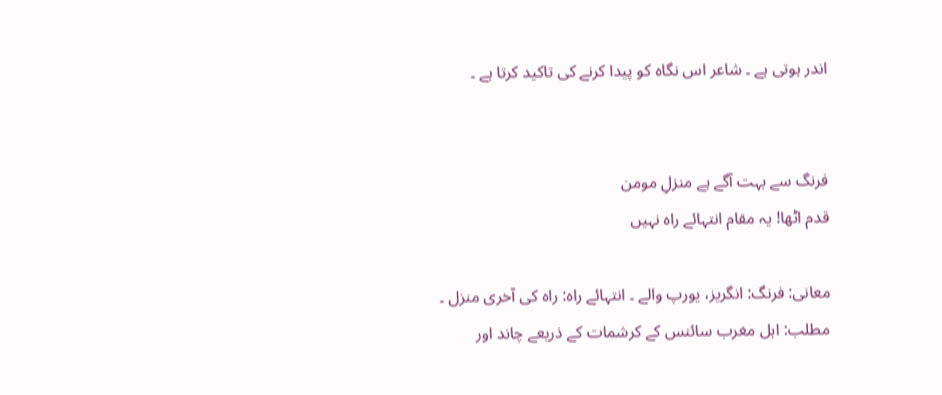اندر ہوتی ہے ۔ شاعر اس نگاہ کو پیدا کرنے کی تاکید کرتا ہے ۔


فرنگ سے بہت آگے ہے منزلِ مومن
قدم اٹھا! یہ مقام انتہائے راہ نہیں

معانی: فرنگ: انگریز، یورپ والے ۔ انتہائے راہ: راہ کی آخری منزل ۔
مطلب: اہل مغرب سائنس کے کرشمات کے ذریعے چاند اور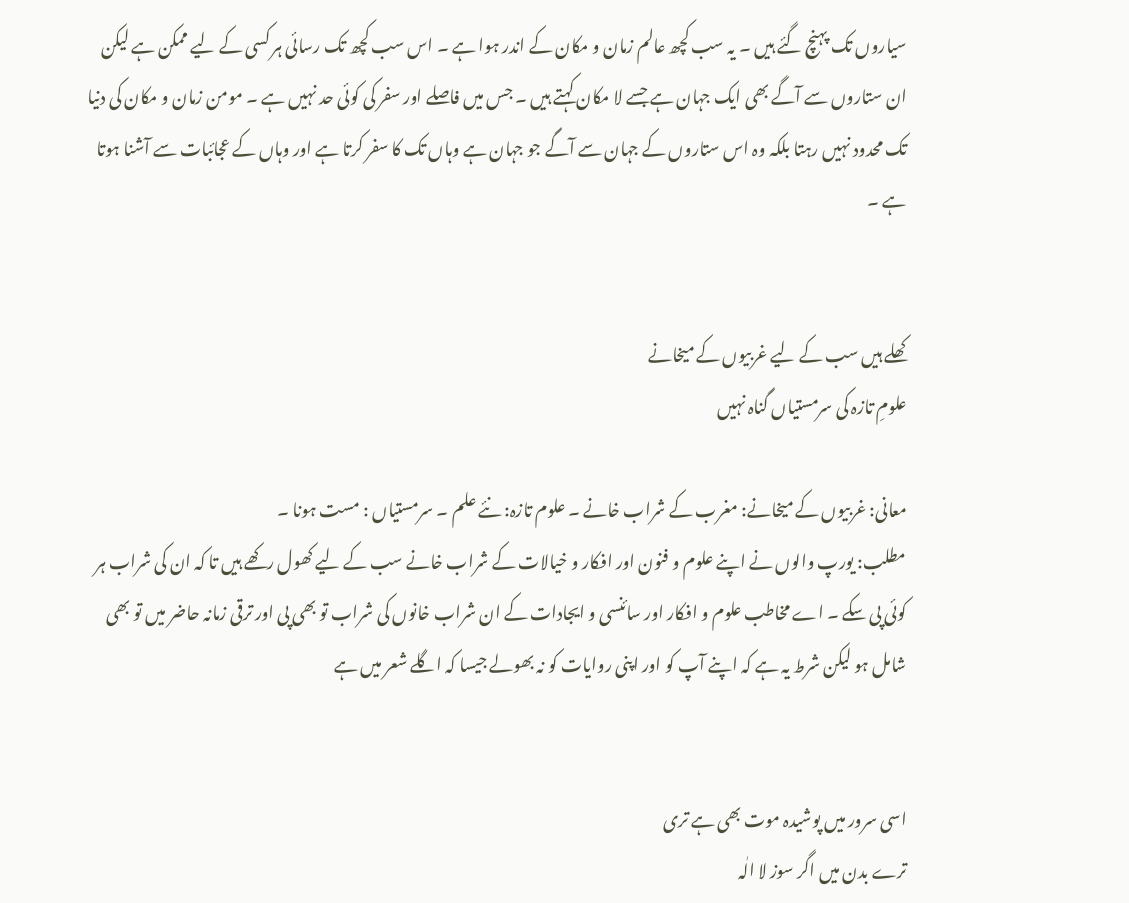سیاروں تک پہنچ گئے ہیں ۔ یہ سب کچھ عالم زمان و مکان کے اندر ہوا ہے ۔ اس سب کچھ تک رسائی ہر کسی کے لیے ممکن ہے لیکن ان ستاروں سے آگے بھی ایک جہان ہے جسے لا مکان کہتے ہیں ۔ جس میں فاصلے اور سفر کی کوئی حد نہیں ہے ۔ مومن زمان و مکان کی دنیا تک محدود نہیں رہتا بلکہ وہ اس ستاروں کے جہان سے آگے جو جہان ہے وہاں تک کا سفر کرتا ہے اور وہاں کے عجائبات سے آشنا ہوتا ہے ۔


کھلے ہیں سب کے لیے غربیوں کے میخانے
علومِ تازہ کی سرمستیاں گناہ نہیں

معانی: غربیوں کے میخانے: مغرب کے شراب خانے ۔ علوم تازہ: نئے علم ۔ سرمستیاں : مست ہونا ۔
مطلب: یورپ والوں نے اپنے علوم و فنون اور افکار و خیالات کے شراب خانے سب کے لیے کھول رکھے ہیں تا کہ ان کی شراب ہر کوئی پی سکے ۔ اے مخاطب علوم و افکار اور سائنسی و ایجادات کے ان شراب خانوں کی شراب تو بھی پی اور ترقی زمانہ حاضر میں تو بھی شامل ہو لیکن شرط یہ ہے کہ اپنے آپ کو اور اپنی روایات کو نہ بھولے جیسا کہ اگلے شعر میں ہے


اسی سرور میں پوشیدہ موت بھی ہے تری
ترے بدن میں اگر سوز لا الٰہ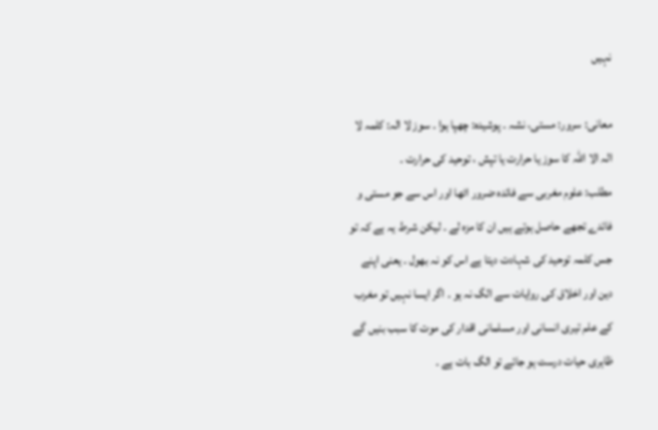نہیں

معانی: سرور: مستی، نشہ ۔ پوشیدہ: چھپا ہوا ۔ سوز لا الہ: کلمہ لا الہ الا اللہ کا سوز یا حرارت یا تپش ، توحید کی حرارت ۔
مطلب: علوم مغربی سے فائدہ ضرور اٹھا اور اس سے جو مستی و فائدے تجھے حاصل ہوتے ہیں ان کا مزہ لے ۔ لیکن شرط یہ ہے کہ تو جس کلمہ توحید کی شہادت دیتا ہے اس کو نہ بھول ۔ یعنی اپنے دین اور اخلاق کی روایات سے الگ نہ ہو ۔ اگر ایسا نہیں تو مغرب کے علم تیری انسانی اور مسلمانی اقدار کی موت کا سبب بنیں گے ظاہری حیات درست ہو جائے تو الگ بات ہے ۔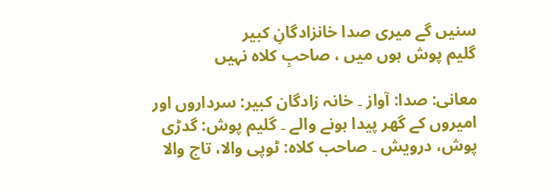سنیں گے میری صدا خانزادگانِ کبیر
گلیم پوش ہوں میں ، صاحبِ کلاہ نہیں

معانی: صدا: آواز ۔ خانہ زادگان کبیر: سرداروں اور امیروں کے گھر پیدا ہونے والے ۔ گلیم پوش: گدڑی پوش، درویش ۔ صاحب کلاہ: ٹوپی والا، تاج والا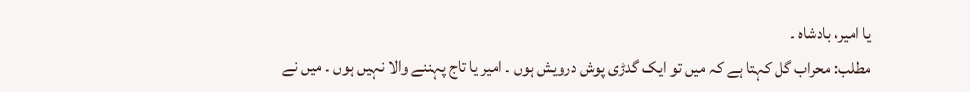یا امیر، بادشاہ ۔
مطلب: محراب گل کہتا ہے کہ میں تو ایک گدڑی پوش درویش ہوں ۔ امیر یا تاج پہننے والا نہیں ہوں ۔ میں نے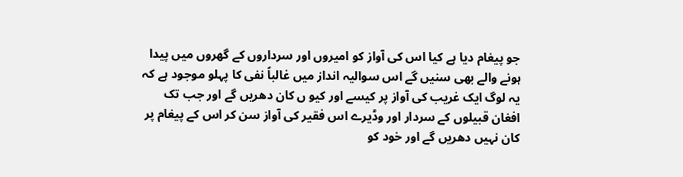جو پیغام دیا ہے کیا اس کی آواز کو امیروں اور سرداروں کے گھروں میں پیدا ہونے والے بھی سنیں گے اس سوالیہ انداز میں غالباً نفی کا پہلو موجود ہے کہ یہ لوگ ایک غریب کی آواز پر کیسے اور کیو ں کان دھریں گے اور جب تک افغان قبیلوں کے سردار اور وڈیرے اس فقیر کی آواز سن کر اس کے پیغام پر کان نہیں دھریں گے اور خود کو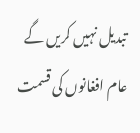تبدیل نہیں کریں گے عام افغانوں کی قسمت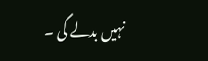نہیں بدلے گی ۔